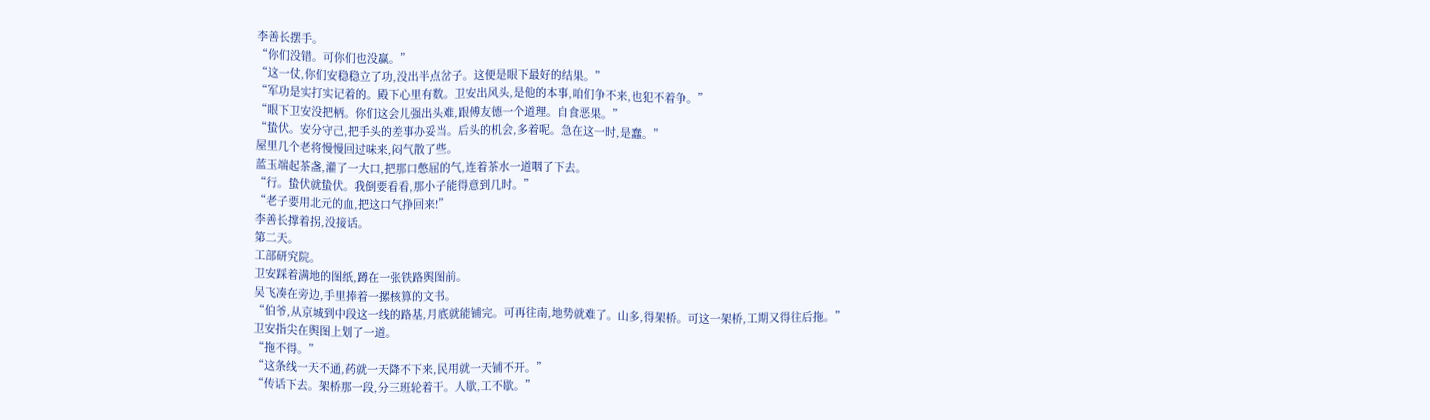李善长摆手。
“你们没错。可你们也没赢。”
“这一仗,你们安稳稳立了功,没出半点岔子。这便是眼下最好的结果。”
“军功是实打实记着的。殿下心里有数。卫安出风头,是他的本事,咱们争不来,也犯不着争。”
“眼下卫安没把柄。你们这会儿强出头难,跟傅友德一个道理。自食恶果。”
“蛰伏。安分守己,把手头的差事办妥当。后头的机会,多着呢。急在这一时,是蠢。”
屋里几个老将慢慢回过味来,闷气散了些。
蓝玉端起茶盏,灌了一大口,把那口憋屈的气,连着茶水一道咽了下去。
“行。蛰伏就蛰伏。我倒要看看,那小子能得意到几时。”
“老子要用北元的血,把这口气挣回来!”
李善长撑着拐,没接话。
第二天。
工部研究院。
卫安踩着满地的图纸,蹲在一张铁路舆图前。
吴飞凑在旁边,手里捧着一摞核算的文书。
“伯爷,从京城到中段这一线的路基,月底就能铺完。可再往南,地势就难了。山多,得架桥。可这一架桥,工期又得往后拖。”
卫安指尖在舆图上划了一道。
“拖不得。”
“这条线一天不通,药就一天降不下来,民用就一天铺不开。”
“传话下去。架桥那一段,分三班轮着干。人歇,工不歇。”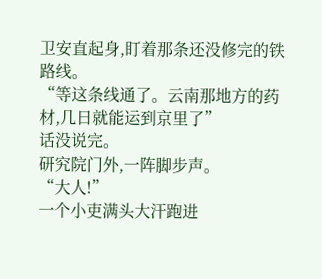卫安直起身,盯着那条还没修完的铁路线。
“等这条线通了。云南那地方的药材,几日就能运到京里了”
话没说完。
研究院门外,一阵脚步声。
“大人!”
一个小吏满头大汗跑进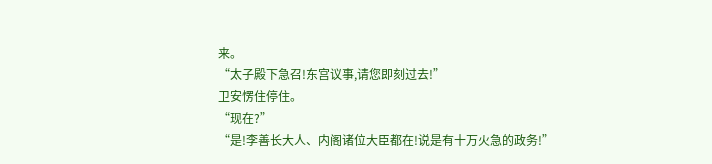来。
“太子殿下急召!东宫议事,请您即刻过去!”
卫安愣住停住。
“现在?”
“是!李善长大人、内阁诸位大臣都在!说是有十万火急的政务!”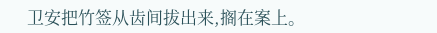卫安把竹签从齿间拔出来,搁在案上。